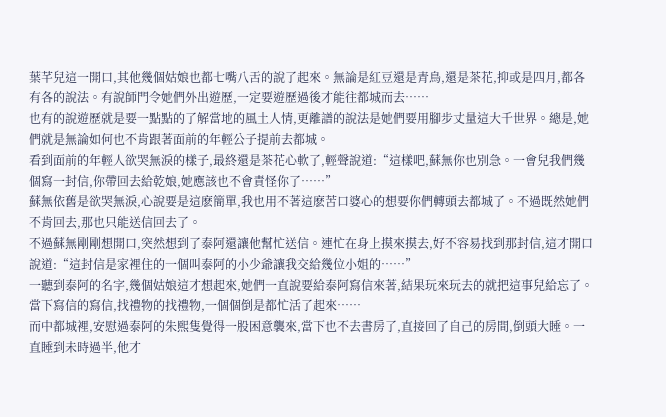葉芊兒這一開口,其他幾個姑娘也都七嘴八舌的說了起來。無論是紅豆還是青鳥,還是茶花,抑或是四月,都各有各的說法。有說師門令她們外出遊歷,一定要遊歷過後才能往都城而去……
也有的說遊歷就是要一點點的了解當地的風土人情,更離譜的說法是她們要用腳步丈量這大千世界。總是,她們就是無論如何也不肯跟著面前的年輕公子提前去都城。
看到面前的年輕人欲哭無淚的樣子,最終還是茶花心軟了,輕聲說道:“這樣吧,蘇無你也別急。一會兒我們幾個寫一封信,你帶回去給乾娘,她應該也不會責怪你了……”
蘇無依舊是欲哭無淚,心說要是這麽簡單,我也用不著這麽苦口婆心的想要你們轉頭去都城了。不過既然她們不肯回去,那也只能送信回去了。
不過蘇無剛剛想開口,突然想到了泰阿還讓他幫忙送信。連忙在身上摸來摸去,好不容易找到那封信,這才開口說道:“這封信是家裡住的一個叫泰阿的小少爺讓我交給幾位小姐的……”
一聽到泰阿的名字,幾個姑娘這才想起來,她們一直說要給泰阿寫信來著,結果玩來玩去的就把這事兒給忘了。當下寫信的寫信,找禮物的找禮物,一個個倒是都忙活了起來……
而中都城裡,安慰過泰阿的朱熙隻覺得一股困意襲來,當下也不去書房了,直接回了自己的房間,倒頭大睡。一直睡到未時過半,他才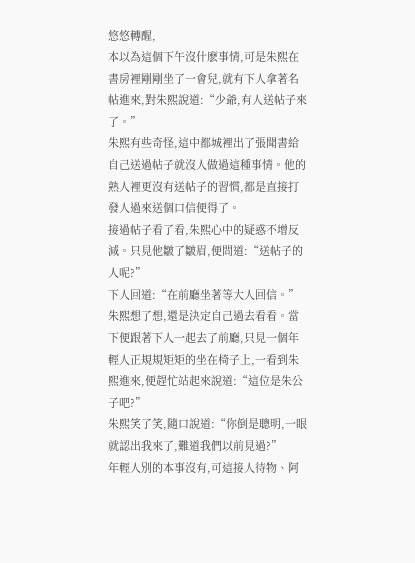悠悠轉醒,
本以為這個下午沒什麽事情,可是朱熙在書房裡剛剛坐了一會兒,就有下人拿著名帖進來,對朱熙說道:“少爺,有人送帖子來了。”
朱熙有些奇怪,這中都城裡出了張聞書給自己送過帖子就沒人做過這種事情。他的熟人裡更沒有送帖子的習慣,都是直接打發人過來送個口信便得了。
接過帖子看了看,朱熙心中的疑惑不增反減。只見他皺了皺眉,便問道:“送帖子的人呢?”
下人回道:“在前廳坐著等大人回信。”朱熙想了想,還是決定自己過去看看。當下便跟著下人一起去了前廳,只見一個年輕人正規規矩矩的坐在椅子上,一看到朱熙進來,便趕忙站起來說道:“這位是朱公子吧?”
朱熙笑了笑,隨口說道:“你倒是聰明,一眼就認出我來了,難道我們以前見過?”
年輕人別的本事沒有,可這接人待物、阿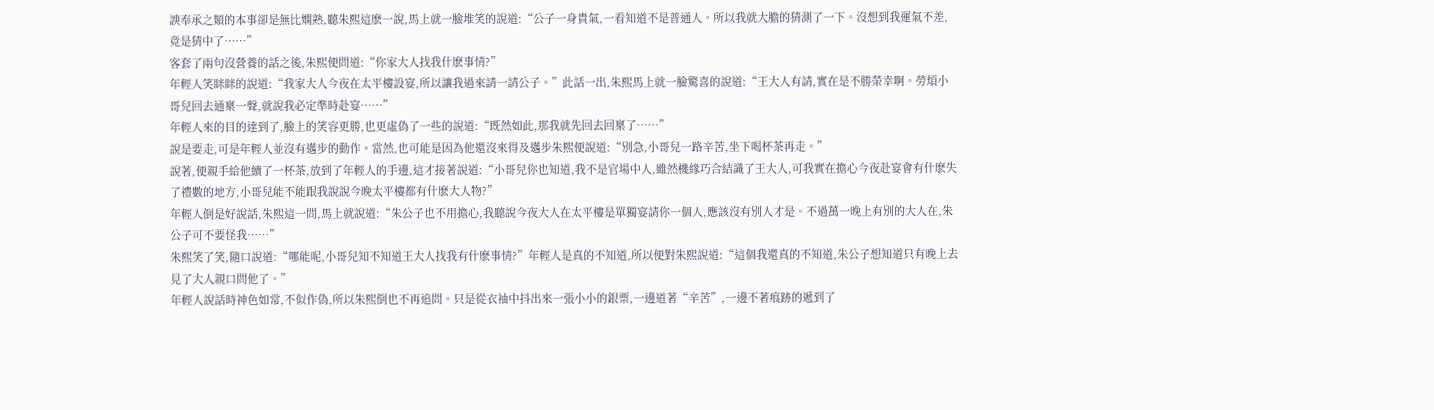諛奉承之類的本事卻是無比嫻熟,聽朱熙這麽一說,馬上就一臉堆笑的說道:“公子一身貴氣,一看知道不是普通人。所以我就大膽的猜測了一下。沒想到我運氣不差,竟是猜中了……”
客套了兩句沒營養的話之後,朱熙便問道:“你家大人找我什麽事情?”
年輕人笑眯眯的說道:“我家大人今夜在太平樓設宴,所以讓我過來請一請公子。”此話一出,朱熙馬上就一臉驚喜的說道:“王大人有請,實在是不勝榮幸啊。勞煩小哥兒回去通稟一聲,就說我必定準時赴宴……”
年輕人來的目的達到了,臉上的笑容更勝,也更虛偽了一些的說道:“既然如此,那我就先回去回稟了……”
說是要走,可是年輕人並沒有邁步的動作。當然,也可能是因為他還沒來得及邁步朱熙便說道:“別急,小哥兒一路辛苦,坐下喝杯茶再走。”
說著,便親手給他續了一杯茶,放到了年輕人的手邊,這才接著說道:“小哥兒你也知道,我不是官場中人,雖然機緣巧合結識了王大人,可我實在擔心今夜赴宴會有什麽失了禮數的地方,小哥兒能不能跟我說說今晚太平樓都有什麽大人物?”
年輕人倒是好說話,朱熙這一問,馬上就說道:“朱公子也不用擔心,我聽說今夜大人在太平樓是單獨宴請你一個人,應該沒有別人才是。不過萬一晚上有別的大人在,朱公子可不要怪我……”
朱熙笑了笑,隨口說道:“哪能呢,小哥兒知不知道王大人找我有什麽事情?”年輕人是真的不知道,所以便對朱熙說道:“這個我還真的不知道,朱公子想知道只有晚上去見了大人親口問他了。”
年輕人說話時神色如常,不似作偽,所以朱熙倒也不再追問。只是從衣袖中抖出來一張小小的銀票,一邊道著“辛苦”,一邊不著痕跡的遞到了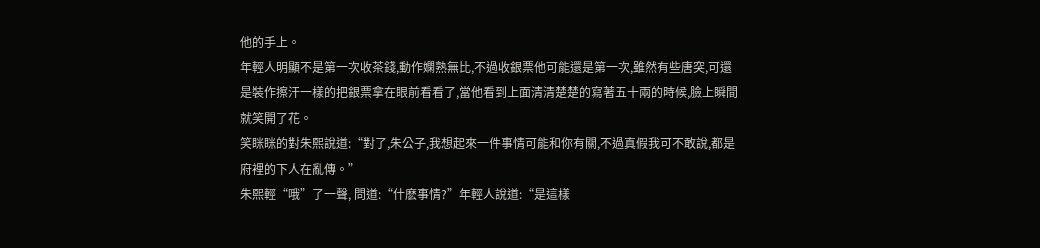他的手上。
年輕人明顯不是第一次收茶錢,動作嫻熟無比,不過收銀票他可能還是第一次,雖然有些唐突,可還是裝作擦汗一樣的把銀票拿在眼前看看了,當他看到上面清清楚楚的寫著五十兩的時候,臉上瞬間就笑開了花。
笑眯眯的對朱熙說道:“對了,朱公子,我想起來一件事情可能和你有關,不過真假我可不敢說,都是府裡的下人在亂傳。”
朱熙輕“哦”了一聲, 問道:“什麽事情?”年輕人說道:“是這樣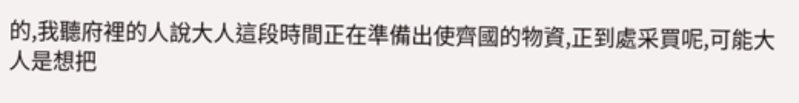的,我聽府裡的人說大人這段時間正在準備出使齊國的物資,正到處采買呢,可能大人是想把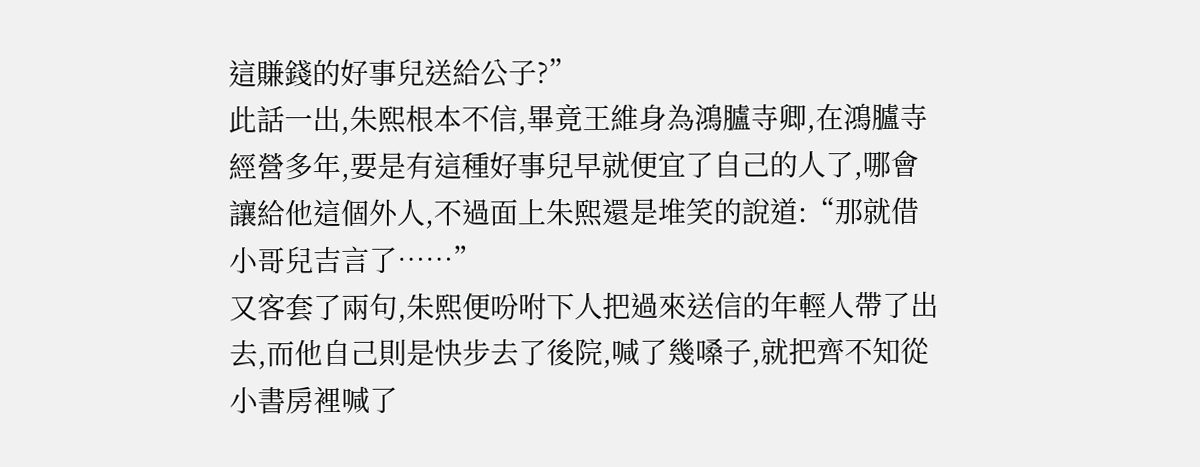這賺錢的好事兒送給公子?”
此話一出,朱熙根本不信,畢竟王維身為鴻臚寺卿,在鴻臚寺經營多年,要是有這種好事兒早就便宜了自己的人了,哪會讓給他這個外人,不過面上朱熙還是堆笑的說道:“那就借小哥兒吉言了……”
又客套了兩句,朱熙便吩咐下人把過來送信的年輕人帶了出去,而他自己則是快步去了後院,喊了幾嗓子,就把齊不知從小書房裡喊了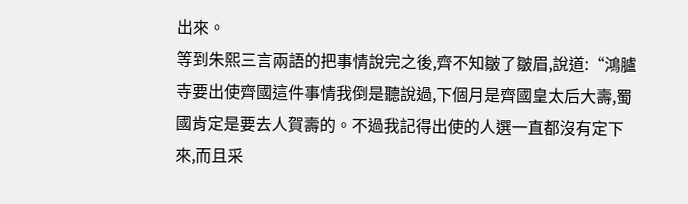出來。
等到朱熙三言兩語的把事情說完之後,齊不知皺了皺眉,說道:“鴻臚寺要出使齊國這件事情我倒是聽說過,下個月是齊國皇太后大壽,蜀國肯定是要去人賀壽的。不過我記得出使的人選一直都沒有定下來,而且采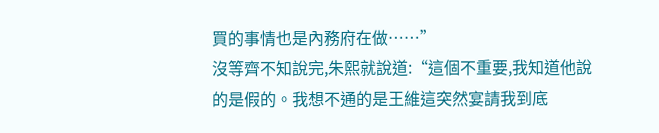買的事情也是內務府在做……”
沒等齊不知說完,朱熙就說道:“這個不重要,我知道他說的是假的。我想不通的是王維這突然宴請我到底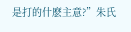是打的什麽主意?”朱氏